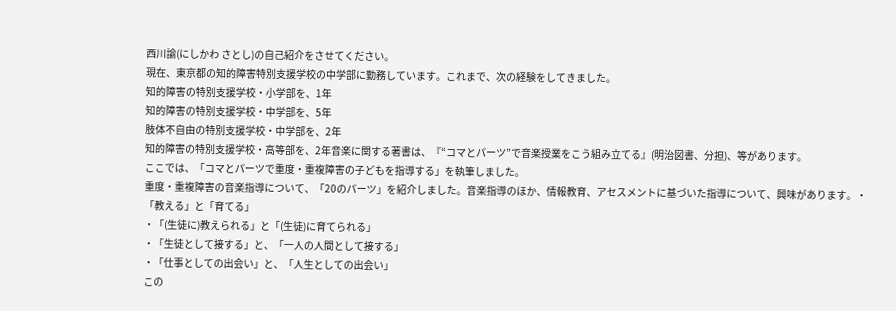西川諭(にしかわ さとし)の自己紹介をさせてください。
現在、東京都の知的障害特別支援学校の中学部に勤務しています。これまで、次の経験をしてきました。
知的障害の特別支援学校・小学部を、1年
知的障害の特別支援学校・中学部を、5年
肢体不自由の特別支援学校・中学部を、2年
知的障害の特別支援学校・高等部を、2年音楽に関する著書は、『“コマとパーツ”で音楽授業をこう組み立てる』(明治図書、分担)、等があります。
ここでは、「コマとパーツで重度・重複障害の子どもを指導する」を執筆しました。
重度・重複障害の音楽指導について、「20のパーツ」を紹介しました。音楽指導のほか、情報教育、アセスメントに基づいた指導について、興味があります。・「教える」と「育てる」
・「(生徒に)教えられる」と「(生徒)に育てられる」
・「生徒として接する」と、「一人の人間として接する」
・「仕事としての出会い」と、「人生としての出会い」
この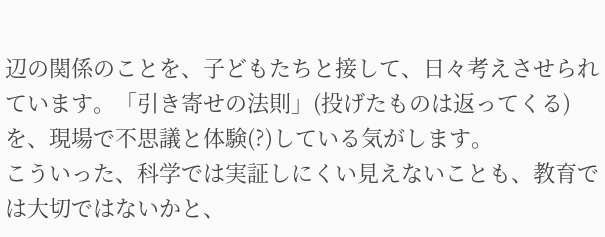辺の関係のことを、子どもたちと接して、日々考えさせられています。「引き寄せの法則」(投げたものは返ってくる)を、現場で不思議と体験(?)している気がします。
こういった、科学では実証しにくい見えないことも、教育では大切ではないかと、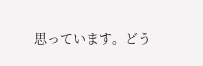思っています。どう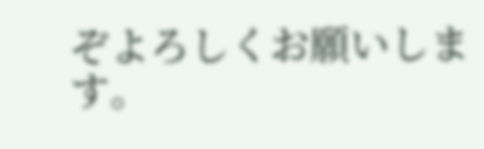ぞよろしくお願いします。